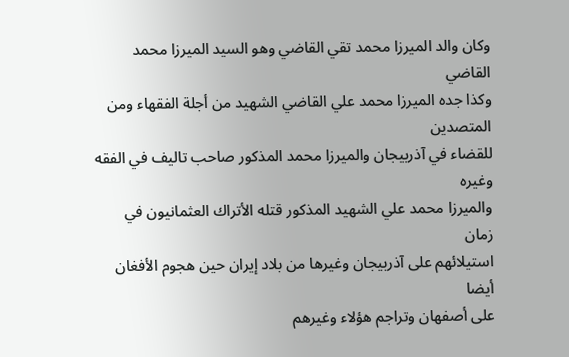وكان والد الميرزا محمد تقي القاضي وهو السيد الميرزا محمد القاضي
وكذا جده الميرزا محمد علي القاضي الشهيد من أجلة الفقهاء ومن المتصدين
للقضاء في آذربيجان والميرزا محمد المذكور صاحب تاليف في الفقه وغيره
والميرزا محمد علي الشهيد المذكور قتله الأتراك العثمانيون في زمان
استيلائهم على آذربيجان وغيرها من بلاد إيران حين هجوم الأفغان أيضا
على أصفهان وتراجم هؤلاء وغيرهم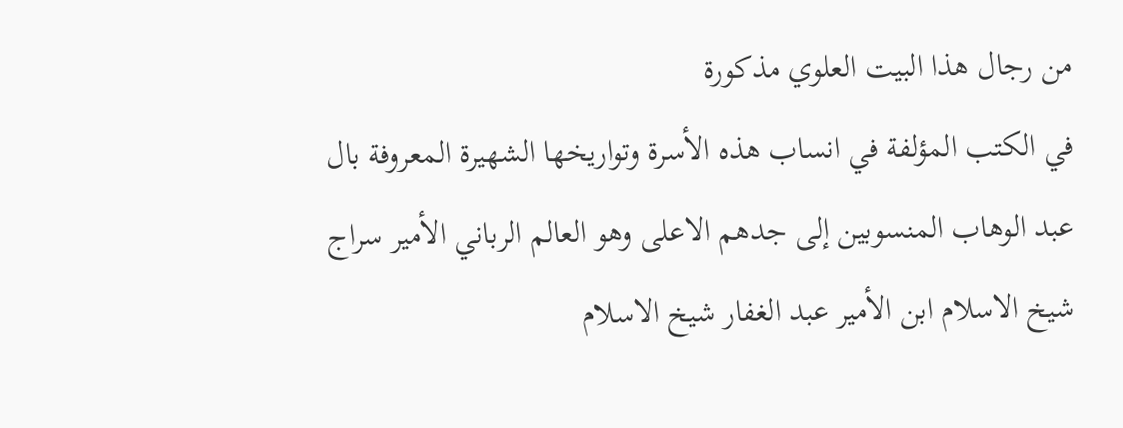من رجال هذا البيت العلوي مذكورة
في الكتب المؤلفة في انساب هذه الأسرة وتواريخها الشهيرة المعروفة بال
عبد الوهاب المنسوبين إلى جدهم الاعلى وهو العالم الرباني الأمير سراج
شيخ الاسلام ابن الأمير عبد الغفار شيخ الاسلام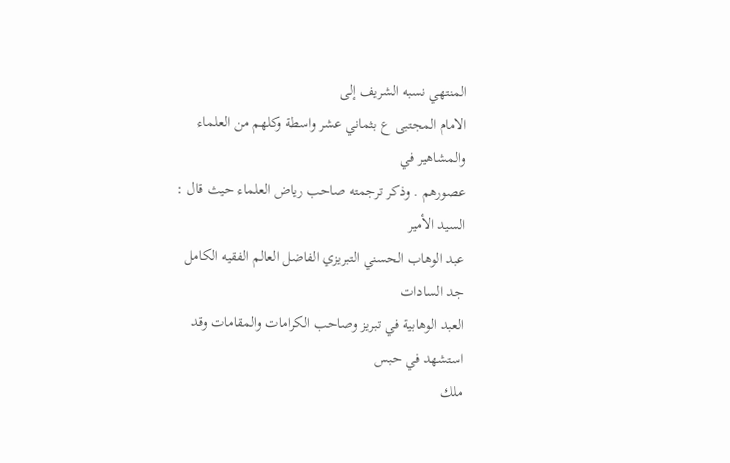المنتهي نسبه الشريف إلى
الامام المجتبى ع بثماني عشر واسطة وكلهم من العلماء والمشاهير في
عصورهم . وذكر ترجمته صاحب رياض العلماء حيث قال : السيد الأمير
عبد الوهاب الحسني التبريزي الفاضل العالم الفقيه الكامل جد السادات
العبد الوهابية في تبريز وصاحب الكرامات والمقامات وقد استشهد في حبس
ملك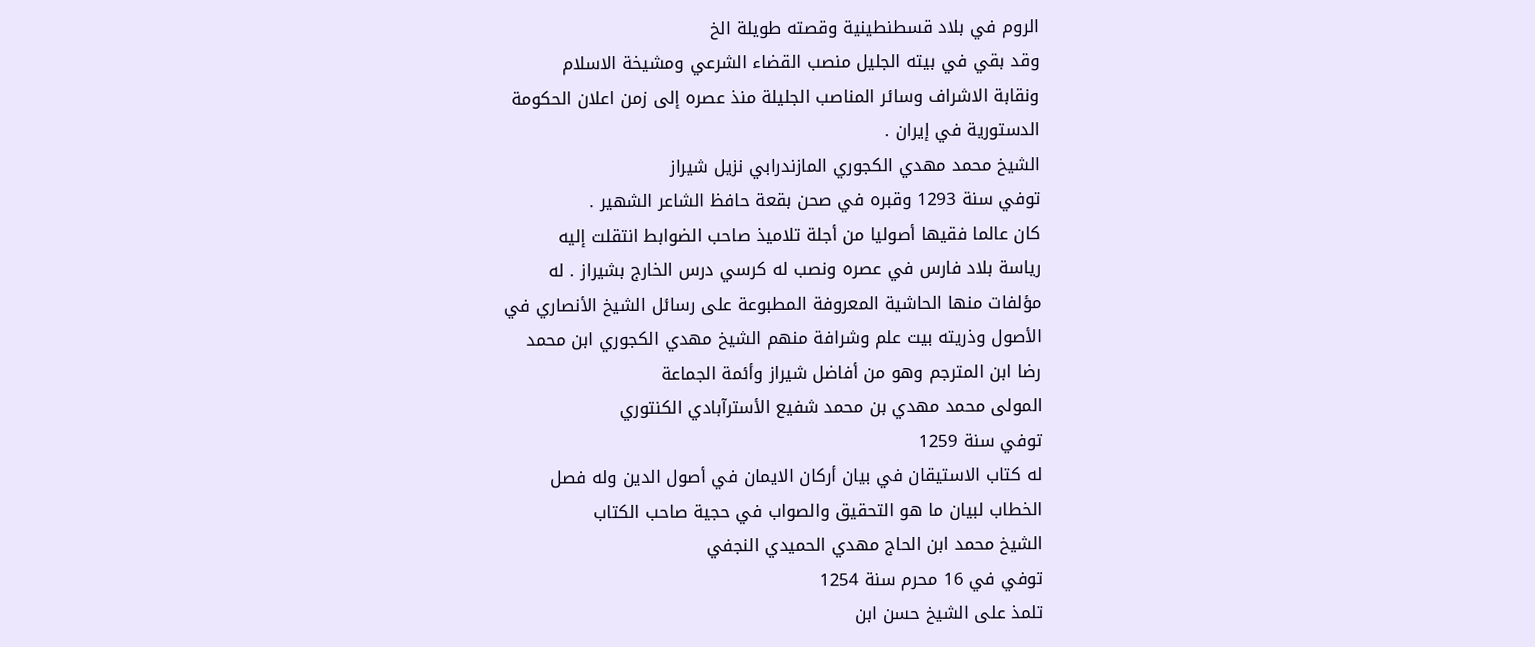الروم في بلاد قسطنطينية وقصته طويلة الخ
وقد بقي في بيته الجليل منصب القضاء الشرعي ومشيخة الاسلام
ونقابة الاشراف وسائر المناصب الجليلة منذ عصره إلى زمن اعلان الحكومة
الدستورية في إيران .
الشيخ محمد مهدي الكجوري المازندرابي نزيل شيراز
توفي سنة 1293 وقبره في صحن بقعة حافظ الشاعر الشهير .
كان عالما فقيها أصوليا من أجلة تلاميذ صاحب الضوابط انتقلت إليه
رياسة بلاد فارس في عصره ونصب له كرسي درس الخارج بشيراز . له
مؤلفات منها الحاشية المعروفة المطبوعة على رسائل الشيخ الأنصاري في
الأصول وذريته بيت علم وشرافة منهم الشيخ مهدي الكجوري ابن محمد
رضا ابن المترجم وهو من أفاضل شيراز وأئمة الجماعة
المولى محمد مهدي بن محمد شفيع الأسترآبادي الكنتوري
توفي سنة 1259
له كتاب الاستيقان في بيان أركان الايمان في أصول الدين وله فصل
الخطاب لبيان ما هو التحقيق والصواب في حجية صاحب الكتاب
الشيخ محمد ابن الحاج مهدي الحميدي النجفي
توفي في 16 محرم سنة 1254
تلمذ على الشيخ حسن ابن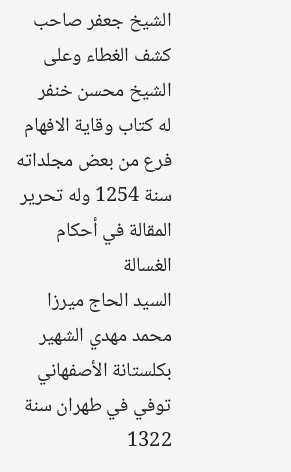الشيخ جعفر صاحب كشف الغطاء وعلى
الشيخ محسن خنفر
له كتاب وقاية الافهام فرع من بعض مجلداته سنة 1254 وله تحرير
المقالة في أحكام الغسالة
السيد الحاج ميرزا محمد مهدي الشهير بكلستانة الأصفهاني
توفي في طهران سنة 1322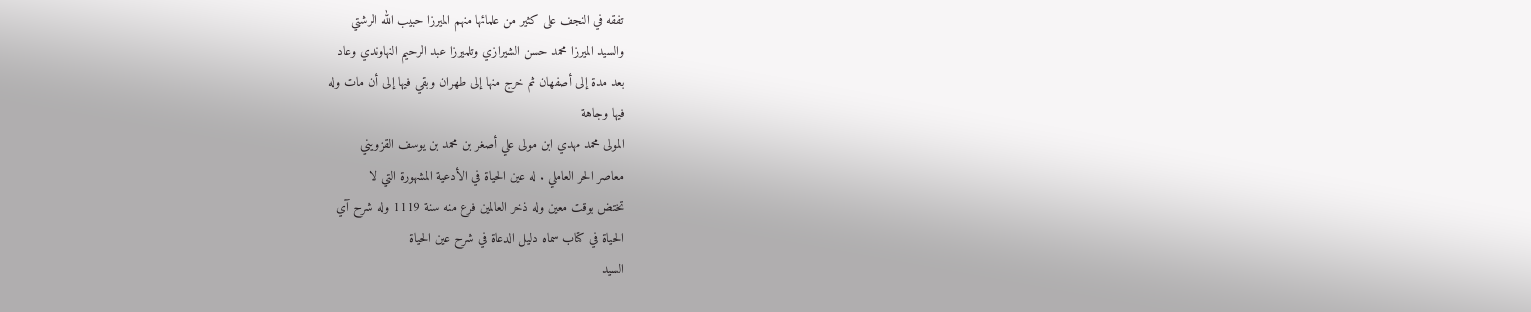تفقه في النجف على كثير من علمائها منهم الميرزا حبيب الله الرشتي
والسيد الميرزا محمد حسن الشيرازي وتلميرزا عبد الرحيم النهاوندي وعاد
بعد مدة إلى أصفهان ثم خرج منها إلى طهران وبقي فيها إلى أن مات وله
فيها وجاهة
المولى محمد مهدي ابن مولى علي أصغر بن محمد بن يوسف القزويني
معاصر الحر العاملي . له عين الحياة في الأدعية المشهورة التي لا
تختض بوقت معين وله ذخر العالمين فرع منه سنة 1119 وله شرح آي
الحياة في كتاب سماه دليل الدعاة في شرح عين الحياة
السيد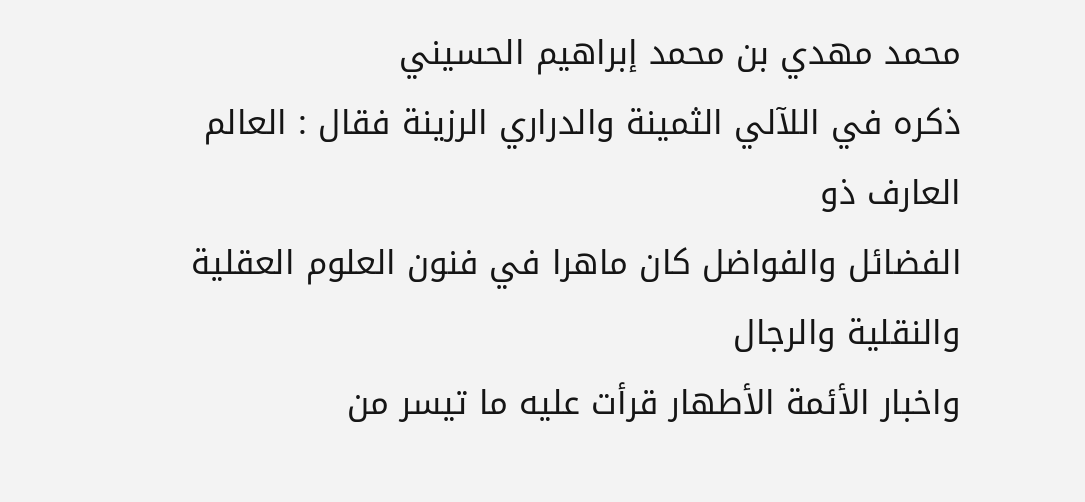محمد مهدي بن محمد إبراهيم الحسيني
ذكره في اللآلي الثمينة والدراري الرزينة فقال : العالم العارف ذو
الفضائل والفواضل كان ماهرا في فنون العلوم العقلية والنقلية والرجال
واخبار الأئمة الأطهار قرأت عليه ما تيسر من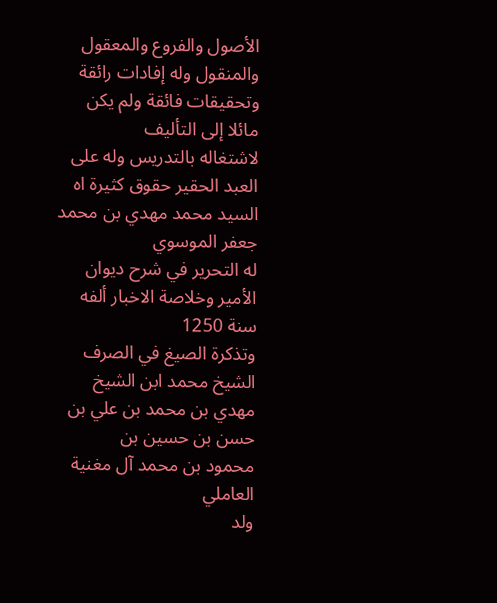الأصول والفروع والمعقول
والمنقول وله إفادات رائقة وتحقيقات فائقة ولم يكن مائلا إلى التأليف
لاشتغاله بالتدريس وله على العبد الحقير حقوق كثيرة اه
السيد محمد مهدي بن محمد جعفر الموسوي
له التحرير في شرح ديوان الأمير وخلاصة الاخبار ألفه سنة 1250
وتذكرة الصيغ في الصرف
الشيخ محمد ابن الشيخ مهدي بن محمد بن علي بن حسن بن حسين بن
محمود بن محمد آل مغنية العاملي
ولد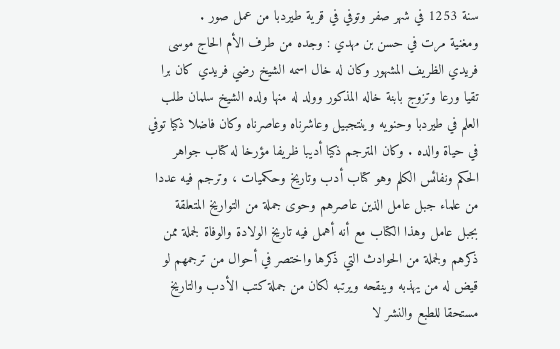سنة 1253 في شهر صفر وتوفي في قرية طيردبا من عمل صور .
ومغنية مرت في حسن بن مهدي : وجده من طرف الأم الحاج موسى
فريدي الظريف المشهور وكان له خال اسمه الشيخ رضي فريدي كان برا
تقيا ورعا وتزوج بابنة خاله المذكور وولد له منها ولده الشيخ سلمان طلب
العلم في طيردبا وحنويه وينتجبيل وعاشرناه وعاصرناه وكان فاضلا ذكيا توفي
في حياة والده . وكان المترجم ذكيا أديبا ظريفا مؤرخا له كتاب جواهر
الحكم ونفائس الكلم وهو كتاب أدب وتاريخ وحكميات ، وترجم فيه عددا
من علماء جبل عامل الذين عاصرهم وحوى جملة من التواريخ المتعلقة
بجبل عامل وهذا الكتاب مع أنه أهمل فيه تاريخ الولادة والوفاة لجملة ممن
ذكرهم ولجملة من الحوادث التي ذكرها واختصر في أحوال من ترجمهم لو
قيض له من يهذبه وينقحه ويرتبه لكان من جملة كتب الأدب والتاريخ
مستحقا للطبع والنشر لا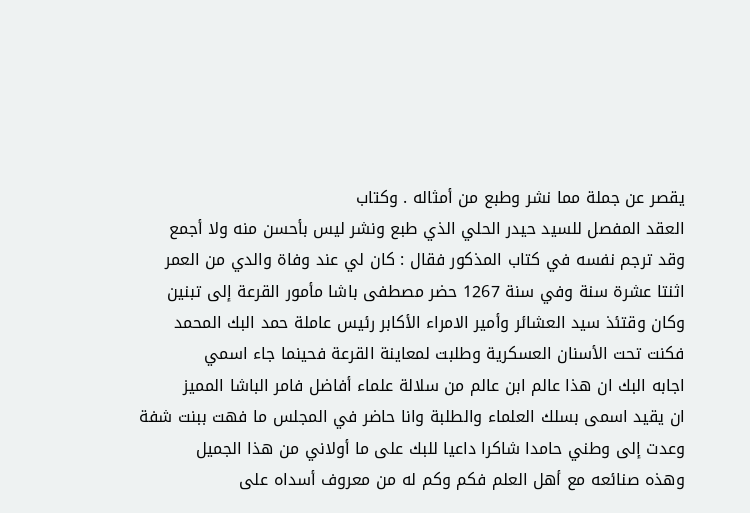يقصر عن جملة مما نشر وطبع من أمثاله . وكتاب
العقد المفصل للسيد حيدر الحلي الذي طبع ونشر ليس بأحسن منه ولا أجمع
وقد ترجم نفسه في كتاب المذكور فقال : كان لي عند وفاة والدي من العمر
اثنتا عشرة سنة وفي سنة 1267 حضر مصطفى باشا مأمور القرعة إلى تبنين
وكان وقتئذ سيد العشائر وأمير الامراء الأكابر رئيس عاملة حمد البك المحمد
فكنت تحت الأسنان العسكرية وطلبت لمعاينة القرعة فحينما جاء اسمي
اجابه البك ان هذا عالم ابن عالم من سلالة علماء أفاضل فامر الباشا المميز
ان يقيد اسمى بسلك العلماء والطلبة وانا حاضر في المجلس ما فهت ببنت شفة
وعدت إلى وطني حامدا شاكرا داعيا للبك على ما أولاني من هذا الجميل
وهذه صنائعه مع أهل العلم فكم وكم له من معروف أسداه على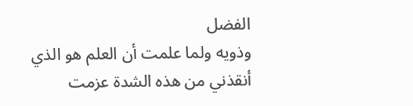الفضل
وذويه ولما علمت أن العلم هو الذي أنقذني من هذه الشدة عزمت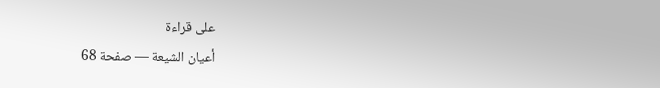على قراءة
أعيان الشيعة — صفحة 68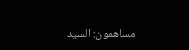مساهمون: السيد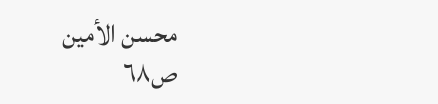محسن الأمين
ص٦٨